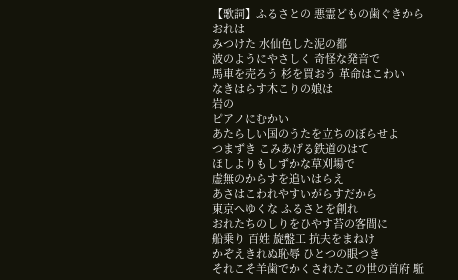【歌詞】ふるさとの 悪霊どもの歯ぐきから おれは
みつけた 水仙色した泥の都
波のようにやさしく 奇怪な発音で
馬車を売ろう 杉を買おう 革命はこわい
なきはらす木こりの娘は
岩の
ピアノにむかい
あたらしい国のうたを立ちのぼらせよ
つまずき こみあげる鉄道のはて
ほしよりもしずかな草刈場で
虚無のからすを追いはらえ
あさはこわれやすいがらすだから
東京へゆくな ふるさとを創れ
おれたちのしりをひやす苔の客間に
船乗り 百姓 旋盤工 抗夫をまねけ
かぞえきれぬ恥辱 ひとつの眼つき
それこそ羊歯でかくされたこの世の首府 駈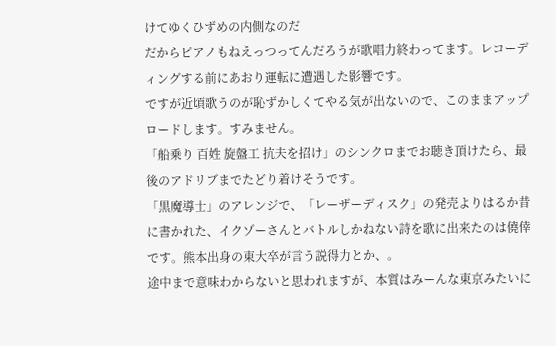けてゆくひずめの内側なのだ
だからピアノもねえっつってんだろうが歌唱力終わってます。レコーディングする前にあおり運転に遭遇した影響です。
ですが近頃歌うのが恥ずかしくてやる気が出ないので、このままアップロードします。すみません。
「船乗り 百姓 旋盤工 抗夫を招け」のシンクロまでお聴き頂けたら、最後のアドリブまでたどり着けそうです。
「黒魔導士」のアレンジで、「レーザーディスク」の発売よりはるか昔に書かれた、イクゾーさんとバトルしかねない詩を歌に出来たのは僥倖です。熊本出身の東大卒が言う説得力とか、。
途中まで意味わからないと思われますが、本質はみーんな東京みたいに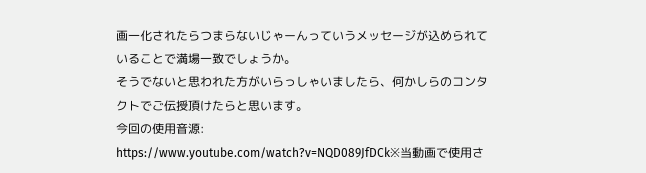画一化されたらつまらないじゃーんっていうメッセージが込められていることで満場一致でしょうか。
そうでないと思われた方がいらっしゃいましたら、何かしらのコンタクトでご伝授頂けたらと思います。
今回の使用音源:
https://www.youtube.com/watch?v=NQD089JfDCk※当動画で使用さ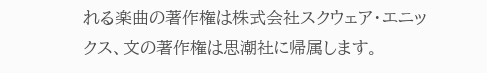れる楽曲の著作権は株式会社スクウェア・エニックス、文の著作権は思潮社に帰属します。